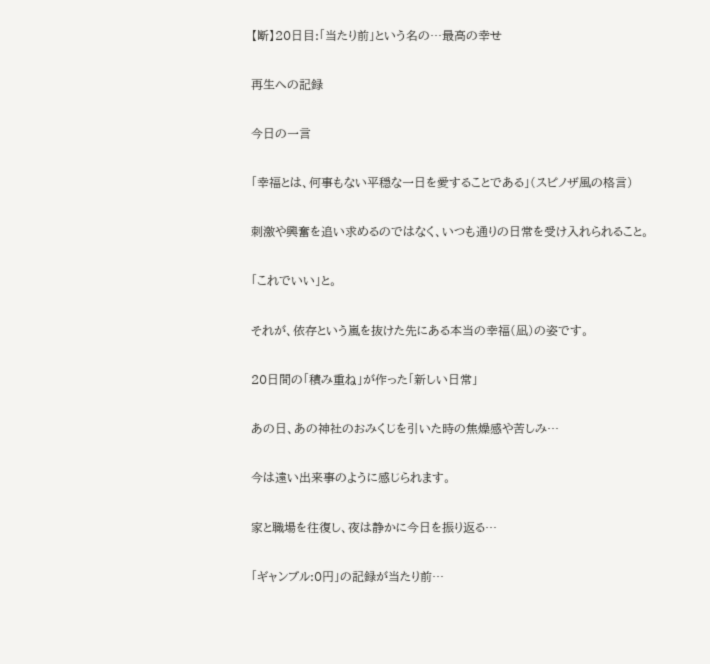【断】20日目:「当たり前」という名の…最高の幸せ

再生への記録

今日の一言

「幸福とは、何事もない平穏な一日を愛することである」(スピノザ風の格言)

刺激や興奮を追い求めるのではなく、いつも通りの日常を受け入れられること。

「これでいい」と。

それが、依存という嵐を抜けた先にある本当の幸福(凪)の姿です。

20日間の「積み重ね」が作った「新しい日常」

あの日、あの神社のおみくじを引いた時の焦燥感や苦しみ…

今は遠い出来事のように感じられます。

家と職場を往復し、夜は静かに今日を振り返る…

「ギャンブル:0円」の記録が当たり前…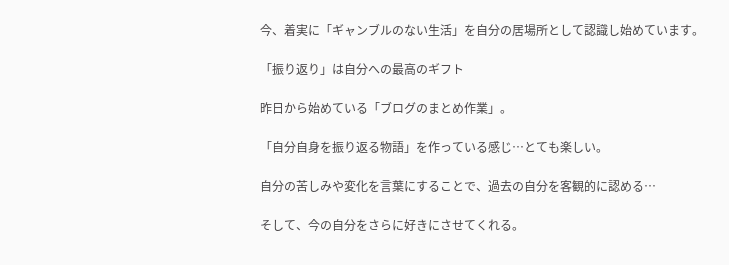今、着実に「ギャンブルのない生活」を自分の居場所として認識し始めています。

「振り返り」は自分への最高のギフト

昨日から始めている「ブログのまとめ作業」。

「自分自身を振り返る物語」を作っている感じ…とても楽しい。

自分の苦しみや変化を言葉にすることで、過去の自分を客観的に認める…

そして、今の自分をさらに好きにさせてくれる。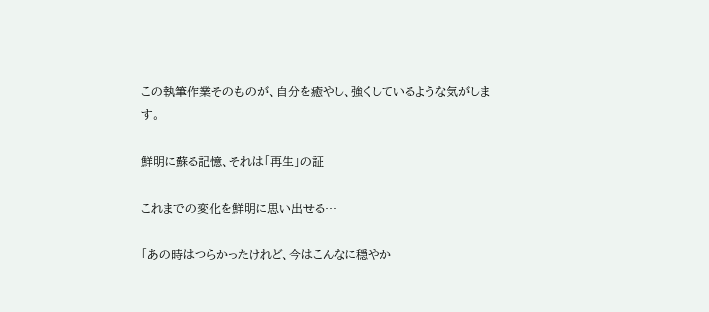この執筆作業そのものが、自分を癒やし、強くしているような気がします。

鮮明に蘇る記憶、それは「再生」の証

これまでの変化を鮮明に思い出せる…

「あの時はつらかったけれど、今はこんなに穏やか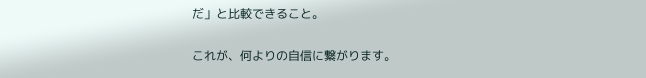だ」と比較できること。

これが、何よりの自信に繋がります。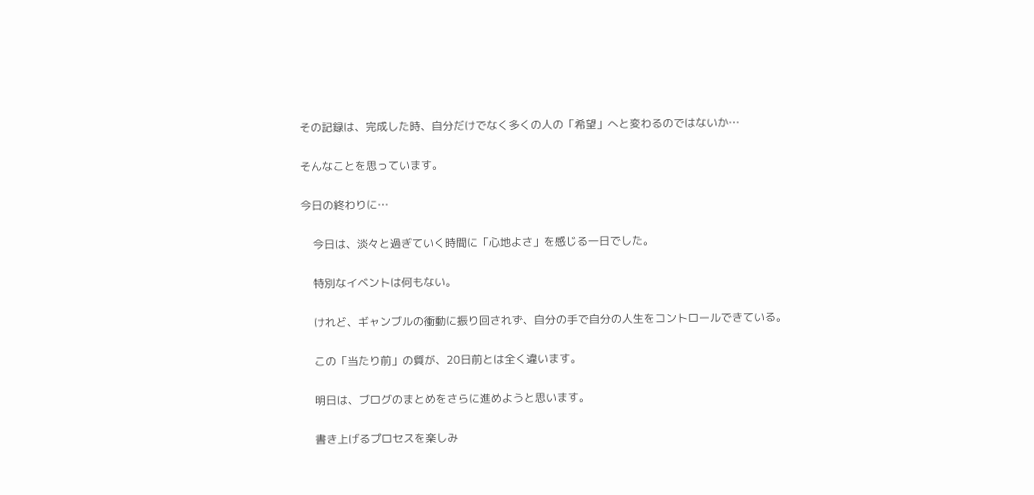その記録は、完成した時、自分だけでなく多くの人の「希望」へと変わるのではないか…

そんなことを思っています。

今日の終わりに…

    今日は、淡々と過ぎていく時間に「心地よさ」を感じる一日でした。

    特別なイベントは何もない。

    けれど、ギャンブルの衝動に振り回されず、自分の手で自分の人生をコントロールできている。

    この「当たり前」の質が、20日前とは全く違います。

    明日は、ブログのまとめをさらに進めようと思います。

    書き上げるプロセスを楽しみ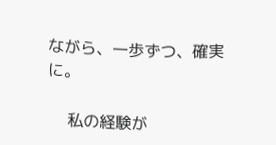ながら、一歩ずつ、確実に。

    私の経験が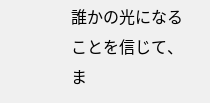誰かの光になることを信じて、ま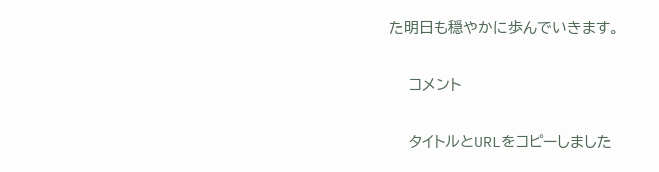た明日も穏やかに歩んでいきます。

    コメント

    タイトルとURLをコピーしました